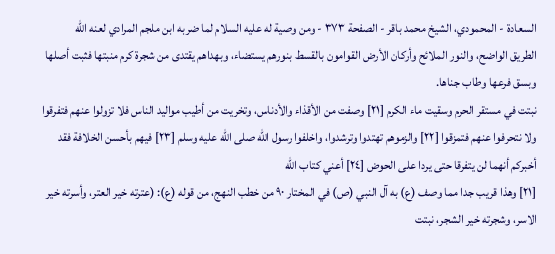السعادة - المحمودي، الشيخ محمد باقر - الصفحة ٣٧٣ - ومن وصية له عليه السلام لما ضربه ابن ملجم المرادي لعنه الله
الطريق الواضح، والنور الملائح وأركان الأرض القوامون بالقسط بنورهم يستضاء، وبهداهم يقتدى من شجرة كرم منبتها فثبت أصلها وبسق فرعها وطاب جناها.
نبتت في مستقر الحرم وسقيت ماء الكرم [٢١] وصفت من الأقذاء والأدناس، وتخريت من أطيب مواليد الناس فلا تزولوا عنهم فتفرقوا ولا نتحرفوا عنهم فتمزقوا [٢٢] والزموهم تهتدوا وترشدوا، واخلفوا رسول الله صلى الله عليه وسلم [٢٣] فيهم بأحسن الخلافة فقد أخبركم أنهما لن يتفرقا حتى يردا على الحوض [٢٤] أعني كتاب الله
[٢١] وهذا قريب جدا مما وصف (ع) به آل النبي (ص) في المختار ٩٠ من خطب النهج، من قوله (ع): (عترته خير العتر، وأسرته خير الاسر، وشجرته خير الشجر، نبتت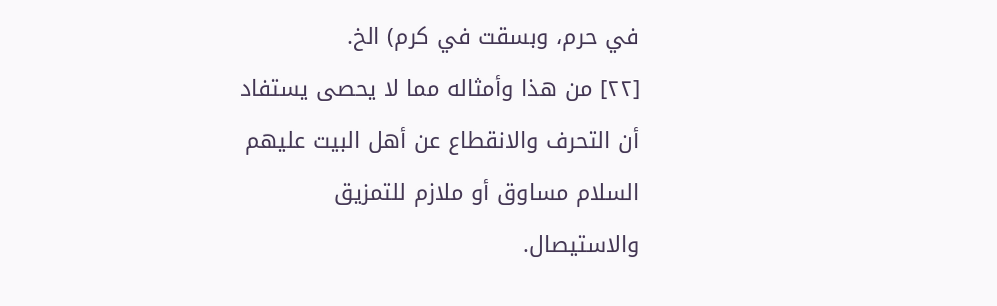في حرم، وبسقت في كرم) الخ.
[٢٢] من هذا وأمثاله مما لا يحصى يستفاد أن التحرف والانقطاع عن أهل البيت عليهم السلام مساوق أو ملازم للتمزيق والاستيصال.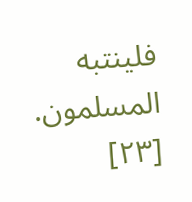فلينتبه المسلمون.
[٢٣]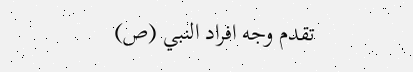تقدم وجه افراد النبي (ص)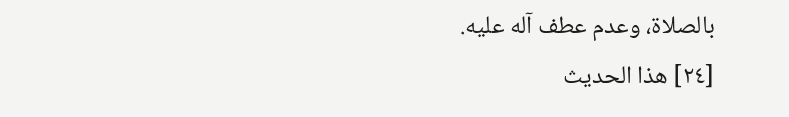بالصلاة، وعدم عطف آله عليه.
[٢٤] هذا الحديث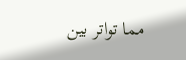مما تواتر بين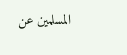المسلمين عن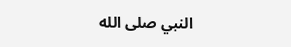النبي صلى الله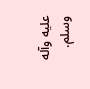عليه وآله وسلم.